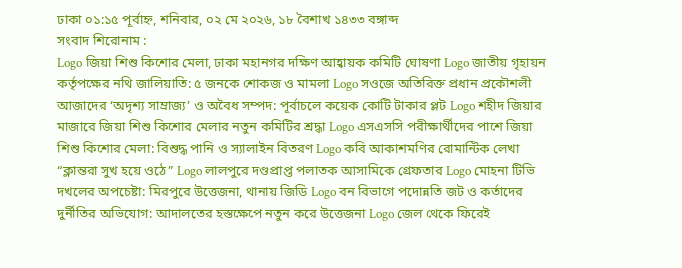ঢাকা ০১:১৫ পূর্বাহ্ন, শনিবার, ০২ মে ২০২৬, ১৮ বৈশাখ ১৪৩৩ বঙ্গাব্দ
সংবাদ শিরোনাম :
Logo জিয়া শিশু কিশোর মেলা, ঢাকা মহানগর দক্ষিণ আহ্বায়ক কমিটি ঘোষণা Logo জাতীয় গৃহায়ন কর্তৃপক্ষের নথি জালিয়াতি: ৫ জনকে শোকজ ও মামলা Logo সওজে অতিরিক্ত প্রধান প্রকৌশলী আজাদের ‘অদৃশ্য সাম্রাজ্য’ ও অবৈধ সম্পদ: পূর্বাচলে কয়েক কোটি টাকার প্লট Logo শহীদ জিয়ার মাজারে জিয়া শিশু কিশোর মেলার নতুন কমিটির শ্রদ্ধা Logo এসএসসি পরীক্ষার্থীদের পাশে জিয়া শিশু কিশোর মেলা: বিশুদ্ধ পানি ও স্যালাইন বিতরণ Logo কবি আকাশমণির রোমান্টিক লেখা “ক্লান্তরা সুখ হয়ে ওঠে” Logo লালপুরে দণ্ডপ্রাপ্ত পলাতক আসামিকে গ্রেফতার Logo মোহনা টিভি দখলের অপচেষ্টা: মিরপুরে উত্তেজনা, থানায় জিডি Logo বন বিভাগে পদোন্নতি জট ও কর্তাদের দুর্নীতির অভিযোগ: আদালতের হস্তক্ষেপে নতুন করে উত্তেজনা Logo জেল থেকে ফিরেই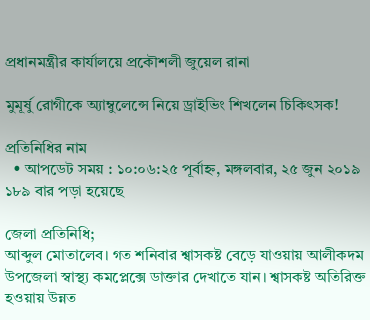প্রধানমন্ত্রীর কার্যালয়ে প্রকৌশলী জুয়েল রানা

মুমূর্ষু রোগীকে অ্যাম্বুলেন্সে নিয়ে ড্রাইভিং শিখলেন চিকিৎসক!

প্রতিনিধির নাম
  • আপডেট সময় : ১০:০৬:২৫ পূর্বাহ্ন, মঙ্গলবার, ২৫ জুন ২০১৯ ১৮৯ বার পড়া হয়েছে

জেলা প্রতিনিধি;
আব্দুল মোতালেব। গত শনিবার শ্বাসকষ্ট বেড়ে যাওয়ায় আলীকদম উপজেলা স্বাস্থ্য কমপ্লেক্সে ডাক্তার দেখাতে যান। শ্বাসকষ্ট অতিরিক্ত হওয়ায় উন্নত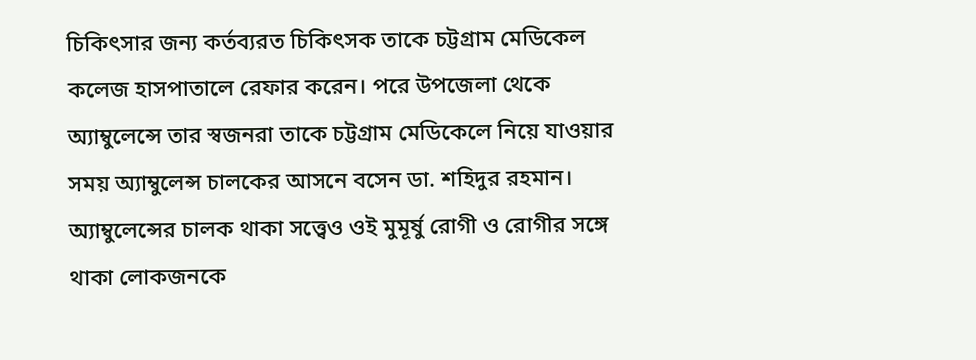চিকিৎসার জন্য কর্তব্যরত চিকিৎসক তাকে চট্টগ্রাম মেডিকেল কলেজ হাসপাতালে রেফার করেন। পরে উপজেলা থেকে অ্যাম্বুলেন্সে তার স্বজনরা তাকে চট্টগ্রাম মেডিকেলে নিয়ে যাওয়ার সময় অ্যাম্বুলেন্স চালকের আসনে বসেন ডা. শহিদুর রহমান। অ্যাম্বুলেন্সের চালক থাকা সত্ত্বেও ওই মুমূর্ষু রোগী ও রোগীর সঙ্গে থাকা লোকজনকে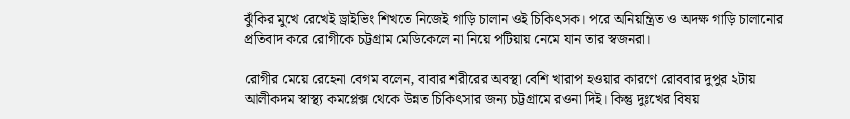ঝুঁকির মুখে রেখেই ড্রাইভিং শিখতে নিজেই গাড়ি চালান ওই চিকিৎসক। পরে অনিয়ন্ত্রিত ও অদক্ষ গাড়ি চালানোর প্রতিবাদ করে রোগীকে চট্টগ্রাম মেডিকেলে না নিয়ে পটিয়ায় নেমে যান তার স্বজনরা।

রোগীর মেয়ে রেহেনা বেগম বলেন, বাবার শরীরের অবস্থা বেশি খারাপ হওয়ার কারণে রোববার দুপুর ২টায় আলীকদম স্বাস্থ্য কমপ্লেক্স থেকে উন্নত চিকিৎসার জন্য চট্টগ্রামে রওনা দিই। কিন্তু দুঃখের বিষয়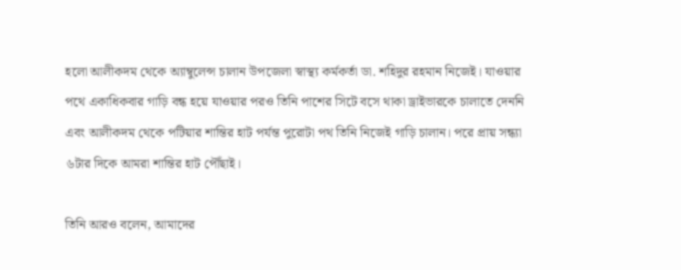হলো আলীকদম থেকে অ্যাম্বুলেন্স চালান উপজেলা স্বাস্থ্য কর্মকর্তা ডা. শহিদুর রহমান নিজেই। যাওয়ার পথে একাধিকবার গাড়ি বন্ধ হয়ে যাওয়ার পরও তিনি পাশের সিটে বসে থাকা ড্রাইভারকে চালাতে দেননি এবং আলীকদম থেকে পটিয়ার শান্তির হাট পর্যন্ত পুরোটা পথ তিনি নিজেই গাড়ি চালান। পরে প্রায় সন্ধ্যা ৬টার দিকে আমরা শান্তির হাট পৌঁছাই।

তিনি আরও বলেন, আমাদের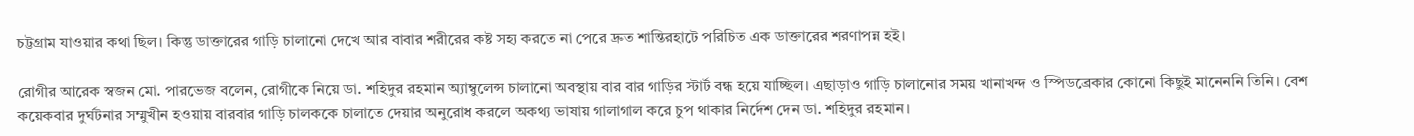চট্টগ্রাম যাওয়ার কথা ছিল। কিন্তু ডাক্তারের গাড়ি চালানো দেখে আর বাবার শরীরের কষ্ট সহ্য করতে না পেরে দ্রুত শান্তিরহাটে পরিচিত এক ডাক্তারের শরণাপন্ন হই।

রোগীর আরেক স্বজন মো. পারভেজ বলেন, রোগীকে নিয়ে ডা. শহিদুর রহমান অ্যাম্বুলেন্স চালানো অবস্থায় বার বার গাড়ির স্টার্ট বন্ধ হয়ে যাচ্ছিল। এছাড়াও গাড়ি চালানোর সময় খানাখন্দ ও স্পিডব্রেকার কোনো কিছুই মানেননি তিনি। বেশ কয়েকবার দুর্ঘটনার সম্মুখীন হওয়ায় বারবার গাড়ি চালককে চালাতে দেয়ার অনুরোধ করলে অকথ্য ভাষায় গালাগাল করে চুপ থাকার নির্দেশ দেন ডা. শহিদুর রহমান।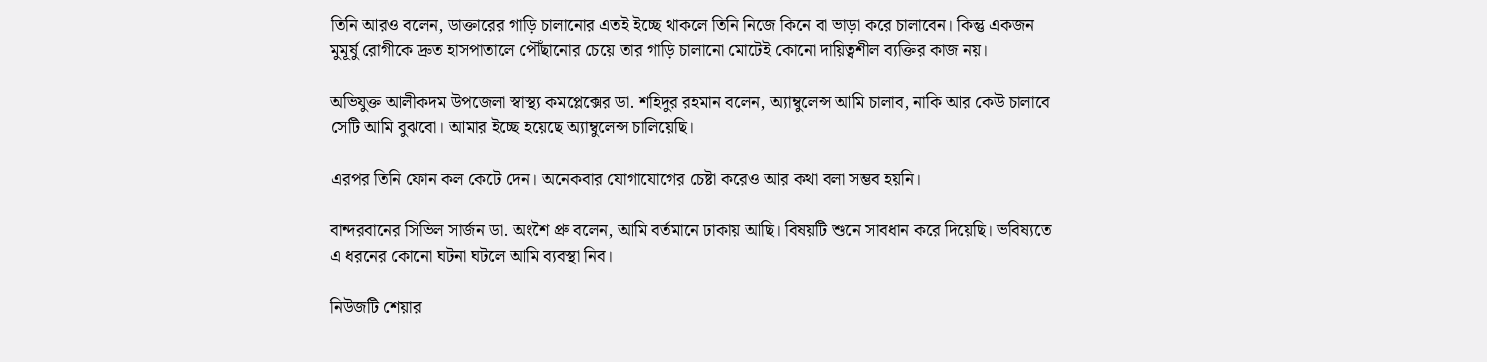তিনি আরও বলেন, ডাক্তারের গাড়ি চালানোর এতই ইচ্ছে থাকলে তিনি নিজে কিনে বা ভাড়া করে চালাবেন। কিন্তু একজন মুমূর্ষু রোগীকে দ্রুত হাসপাতালে পৌঁছানোর চেয়ে তার গাড়ি চালানো মোটেই কোনো দায়িত্বশীল ব্যক্তির কাজ নয়।

অভিযুক্ত আলীকদম উপজেলা স্বাস্থ্য কমপ্লেক্সের ডা. শহিদুর রহমান বলেন, অ্যাম্বুলেন্স আমি চালাব, নাকি আর কেউ চালাবে সেটি আমি বুঝবো। আমার ইচ্ছে হয়েছে অ্যাম্বুলেন্স চালিয়েছি।

এরপর তিনি ফোন কল কেটে দেন। অনেকবার যোগাযোগের চেষ্টা করেও আর কথা বলা সম্ভব হয়নি।

বান্দরবানের সিভিল সার্জন ডা. অংশৈ প্রু বলেন, আমি বর্তমানে ঢাকায় আছি। বিষয়টি শুনে সাবধান করে দিয়েছি। ভবিষ্যতে এ ধরনের কোনো ঘটনা ঘটলে আমি ব্যবস্থা নিব।

নিউজটি শেয়ার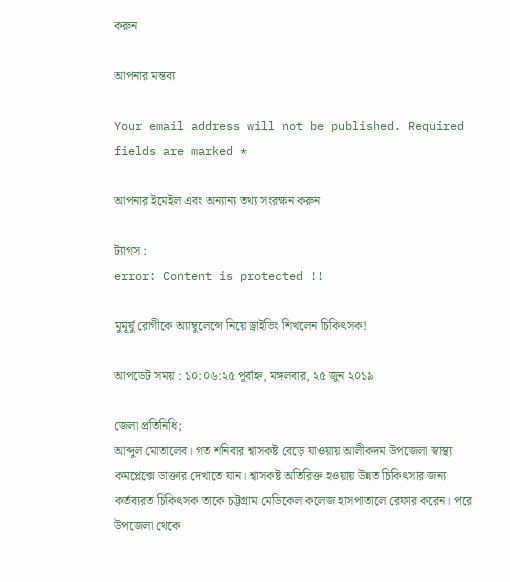করুন

আপনার মন্তব্য

Your email address will not be published. Required fields are marked *

আপনার ইমেইল এবং অন্যান্য তথ্য সংরক্ষন করুন

ট্যাগস :
error: Content is protected !!

মুমূর্ষু রোগীকে অ্যাম্বুলেন্সে নিয়ে ড্রাইভিং শিখলেন চিকিৎসক!

আপডেট সময় : ১০:০৬:২৫ পূর্বাহ্ন, মঙ্গলবার, ২৫ জুন ২০১৯

জেলা প্রতিনিধি;
আব্দুল মোতালেব। গত শনিবার শ্বাসকষ্ট বেড়ে যাওয়ায় আলীকদম উপজেলা স্বাস্থ্য কমপ্লেক্সে ডাক্তার দেখাতে যান। শ্বাসকষ্ট অতিরিক্ত হওয়ায় উন্নত চিকিৎসার জন্য কর্তব্যরত চিকিৎসক তাকে চট্টগ্রাম মেডিকেল কলেজ হাসপাতালে রেফার করেন। পরে উপজেলা থেকে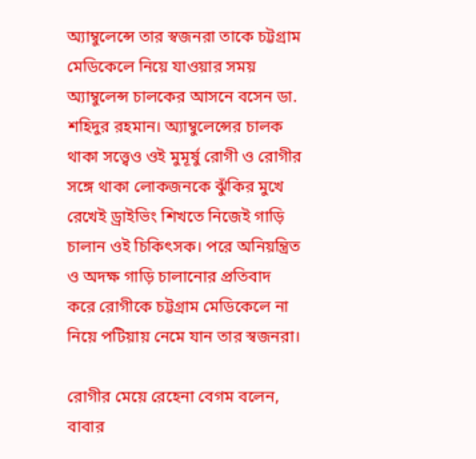অ্যাম্বুলেন্সে তার স্বজনরা তাকে চট্টগ্রাম মেডিকেলে নিয়ে যাওয়ার সময় অ্যাম্বুলেন্স চালকের আসনে বসেন ডা. শহিদুর রহমান। অ্যাম্বুলেন্সের চালক থাকা সত্ত্বেও ওই মুমূর্ষু রোগী ও রোগীর সঙ্গে থাকা লোকজনকে ঝুঁকির মুখে রেখেই ড্রাইভিং শিখতে নিজেই গাড়ি চালান ওই চিকিৎসক। পরে অনিয়ন্ত্রিত ও অদক্ষ গাড়ি চালানোর প্রতিবাদ করে রোগীকে চট্টগ্রাম মেডিকেলে না নিয়ে পটিয়ায় নেমে যান তার স্বজনরা।

রোগীর মেয়ে রেহেনা বেগম বলেন, বাবার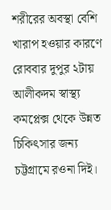শরীরের অবস্থা বেশি খারাপ হওয়ার কারণে রোববার দুপুর ২টায় আলীকদম স্বাস্থ্য কমপ্লেক্স থেকে উন্নত চিকিৎসার জন্য চট্টগ্রামে রওনা দিই।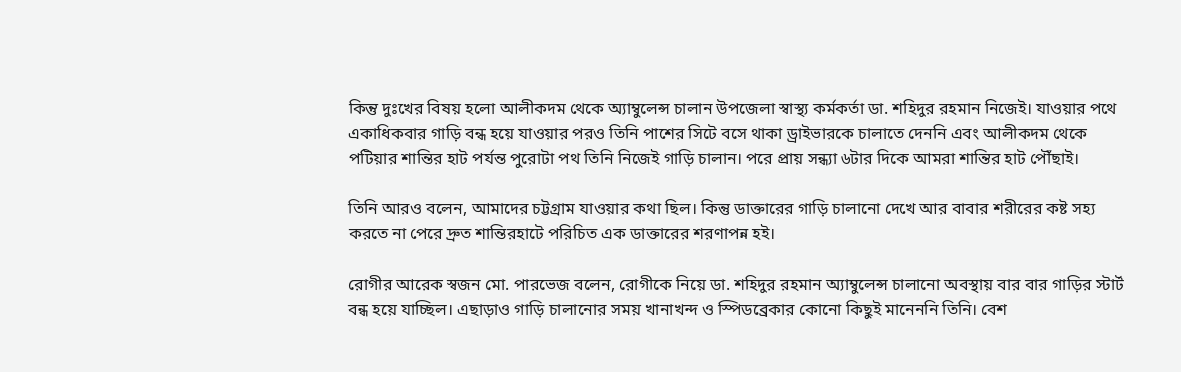কিন্তু দুঃখের বিষয় হলো আলীকদম থেকে অ্যাম্বুলেন্স চালান উপজেলা স্বাস্থ্য কর্মকর্তা ডা. শহিদুর রহমান নিজেই। যাওয়ার পথে একাধিকবার গাড়ি বন্ধ হয়ে যাওয়ার পরও তিনি পাশের সিটে বসে থাকা ড্রাইভারকে চালাতে দেননি এবং আলীকদম থেকে পটিয়ার শান্তির হাট পর্যন্ত পুরোটা পথ তিনি নিজেই গাড়ি চালান। পরে প্রায় সন্ধ্যা ৬টার দিকে আমরা শান্তির হাট পৌঁছাই।

তিনি আরও বলেন, আমাদের চট্টগ্রাম যাওয়ার কথা ছিল। কিন্তু ডাক্তারের গাড়ি চালানো দেখে আর বাবার শরীরের কষ্ট সহ্য করতে না পেরে দ্রুত শান্তিরহাটে পরিচিত এক ডাক্তারের শরণাপন্ন হই।

রোগীর আরেক স্বজন মো. পারভেজ বলেন, রোগীকে নিয়ে ডা. শহিদুর রহমান অ্যাম্বুলেন্স চালানো অবস্থায় বার বার গাড়ির স্টার্ট বন্ধ হয়ে যাচ্ছিল। এছাড়াও গাড়ি চালানোর সময় খানাখন্দ ও স্পিডব্রেকার কোনো কিছুই মানেননি তিনি। বেশ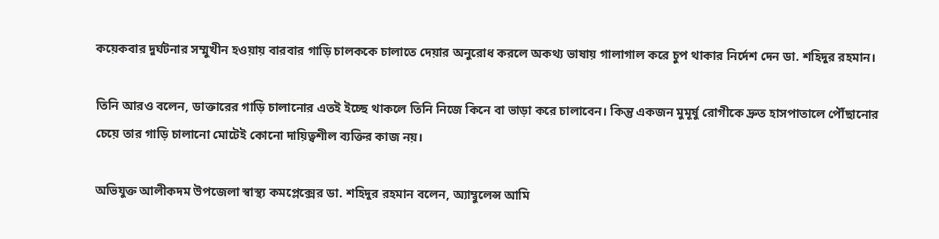কয়েকবার দুর্ঘটনার সম্মুখীন হওয়ায় বারবার গাড়ি চালককে চালাতে দেয়ার অনুরোধ করলে অকথ্য ভাষায় গালাগাল করে চুপ থাকার নির্দেশ দেন ডা. শহিদুর রহমান।

তিনি আরও বলেন, ডাক্তারের গাড়ি চালানোর এতই ইচ্ছে থাকলে তিনি নিজে কিনে বা ভাড়া করে চালাবেন। কিন্তু একজন মুমূর্ষু রোগীকে দ্রুত হাসপাতালে পৌঁছানোর চেয়ে তার গাড়ি চালানো মোটেই কোনো দায়িত্বশীল ব্যক্তির কাজ নয়।

অভিযুক্ত আলীকদম উপজেলা স্বাস্থ্য কমপ্লেক্সের ডা. শহিদুর রহমান বলেন, অ্যাম্বুলেন্স আমি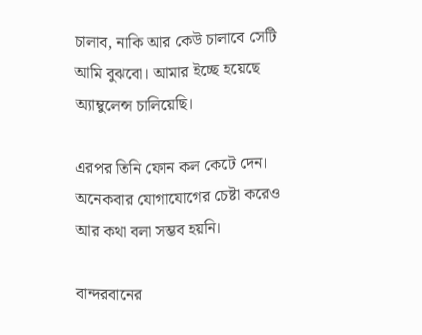চালাব, নাকি আর কেউ চালাবে সেটি আমি বুঝবো। আমার ইচ্ছে হয়েছে অ্যাম্বুলেন্স চালিয়েছি।

এরপর তিনি ফোন কল কেটে দেন। অনেকবার যোগাযোগের চেষ্টা করেও আর কথা বলা সম্ভব হয়নি।

বান্দরবানের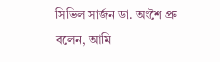সিভিল সার্জন ডা. অংশৈ প্রু বলেন, আমি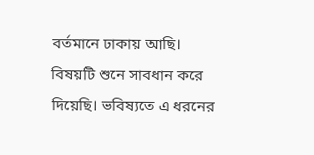বর্তমানে ঢাকায় আছি। বিষয়টি শুনে সাবধান করে দিয়েছি। ভবিষ্যতে এ ধরনের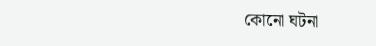কোনো ঘটনা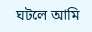ঘটলে আমি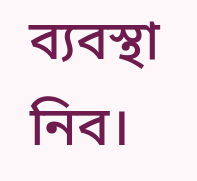ব্যবস্থা নিব।